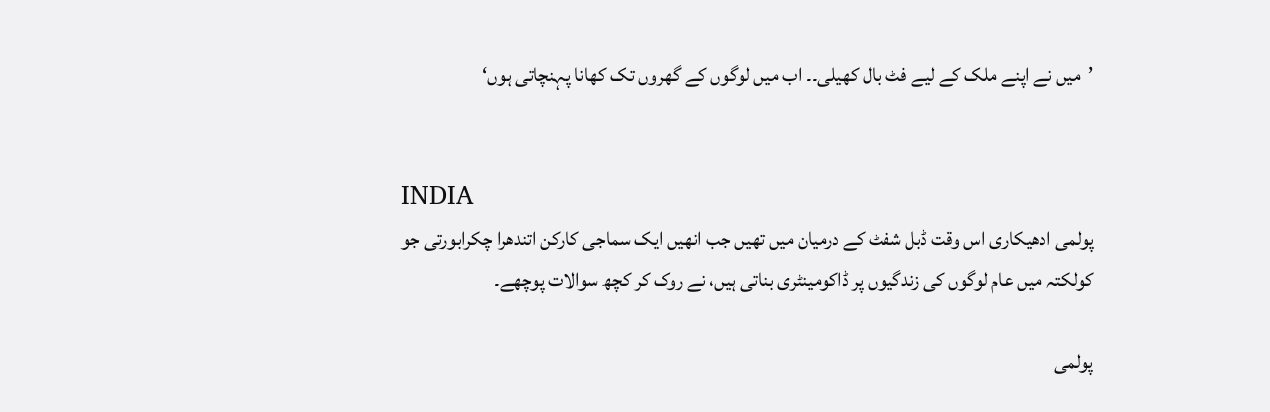’میں نے اپنے ملک کے لیے فٹ بال کھیلی۔۔ اب میں لوگوں کے گھروں تک کھانا پہنچاتی ہوں‘


INDIA
پولمی ادھیکاری اس وقت ڈبل شفٹ کے درمیان میں تھیں جب انھیں ایک سماجی کارکن اتندھرا چکرابورتی جو کولکتہ میں عام لوگوں کی زندگیوں پر ڈاکومینٹری بناتی ہیں، نے روک کر کچھ سوالات پوچھے۔

پولمی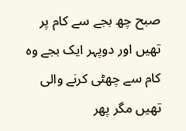صبح چھ بجے سے کام پر تھیں اور دوپہر ایک بجے وہ کام سے چھٹی کرنے والی تھیں مگر پھر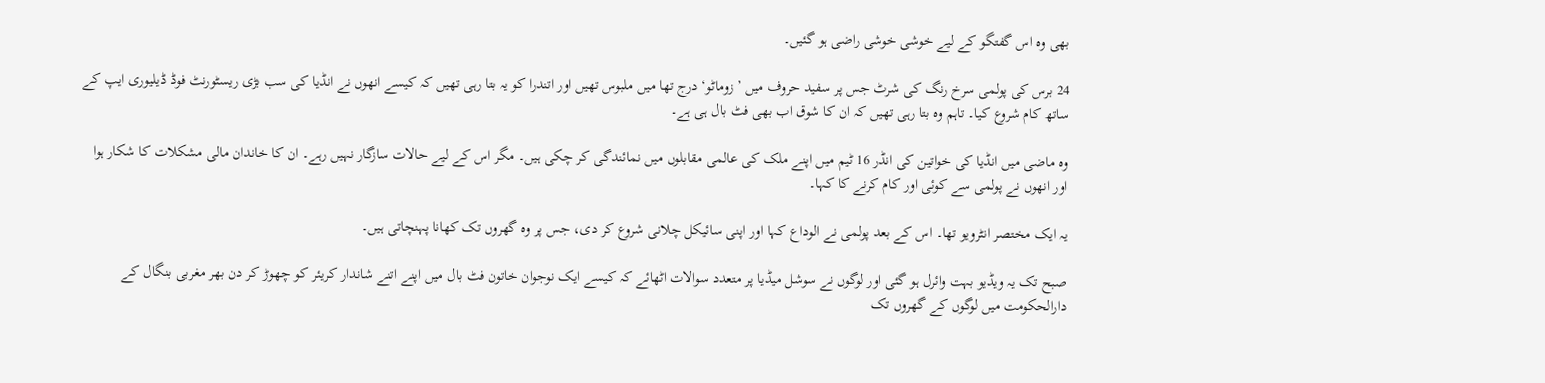بھی وہ اس گفتگو کے لیے خوشی خوشی راضی ہو گئیں۔

24 برس کی پولمی سرخ رنگ کی شرٹ جس پر سفید حروف میں ’زوماٹو‘ درج تھا میں ملبوس تھیں اور اتندرا کو یہ بتا رہی تھیں کہ کیسے انھوں نے انڈیا کی سب بڑی ریسٹورنٹ فوڈ ڈیلیوری ایپ کے ساتھ کام شروع کیا۔ تاہم وہ بتا رہی تھیں کہ ان کا شوق اب بھی فٹ بال ہی ہے۔

وہ ماضی میں انڈیا کی خواتین کی انڈر 16 ٹیم میں اپنے ملک کی عالمی مقابلوں میں نمائندگی کر چکی ہیں۔ مگر اس کے لیے حالات سازگار نہیں رہے۔ ان کا خاندان مالی مشکلات کا شکار ہوا اور انھوں نے پولمی سے کوئی اور کام کرنے کا کہا۔

یہ ایک مختصر انٹرویو تھا۔ اس کے بعد پولمی نے الوداع کہا اور اپنی سائیکل چلانی شروع کر دی، جس پر وہ گھروں تک کھانا پہنچاتی ہیں۔

صبح تک یہ ویڈیو بہت وائرل ہو گئی اور لوگوں نے سوشل میڈیا پر متعدد سوالات اٹھائے کہ کیسے ایک نوجوان خاتون فٹ بال میں اپنے اتنے شاندار کریئر کو چھوڑ کر دن بھر مغربی بنگال کے دارالحکومت میں لوگوں کے گھروں تک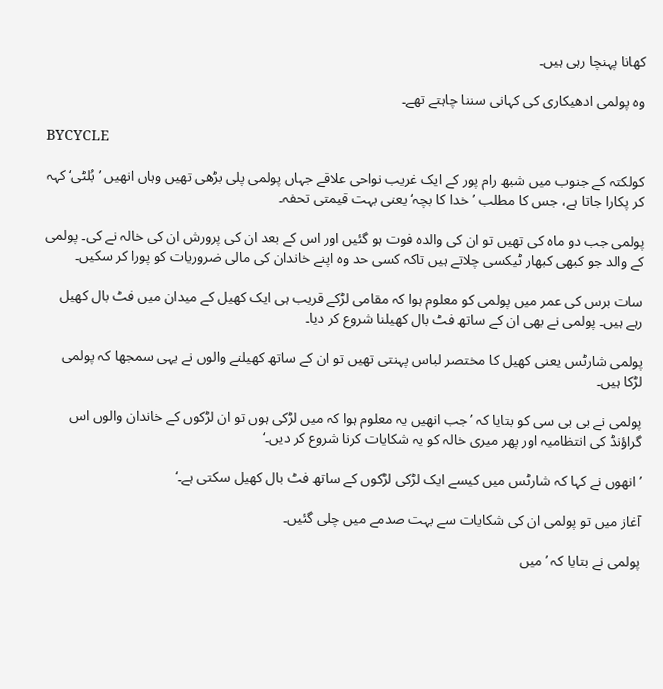کھانا پہنچا رہی ہیں۔

وہ پولمی ادھیکاری کی کہانی سننا چاہتے تھے۔

BYCYCLE

کولکتہ کے جنوب میں شبھ رام پور کے ایک غریب نواحی علاقے جہاں پولمی پلی بڑھی تھیں وہاں انھیں ’بُلٹی‘ کہہ کر پکارا جاتا ہے، جس کا مطلب ’خدا کا بچہ‘ یعنی بہت قیمتی تحفہ۔

پولمی جب دو ماہ کی تھیں تو ان کی والدہ فوت ہو گئیں اور اس کے بعد ان کی پرورش ان کی خالہ نے کی۔ پولمی کے والد جو کبھی کبھار ٹیکسی چلاتے ہیں تاکہ کسی حد وہ اپنے خاندان کی مالی ضروریات کو پورا کر سکیں۔

سات برس کی عمر میں پولمی کو معلوم ہوا کہ مقامی لڑکے قریب ہی ایک کھیل کے میدان میں فٹ بال کھیل رہے ہیں۔ پولمی نے بھی ان کے ساتھ فٹ بال کھیلنا شروع کر دیا۔

پولمی شارٹس یعنی کھیل کا مختصر لباس پہنتی تھیں تو ان کے ساتھ کھیلنے والوں نے یہی سمجھا کہ پولمی لڑکا ہیں۔

پولمی نے بی بی سی کو بتایا کہ ’جب انھیں یہ معلوم ہوا کہ میں لڑکی ہوں تو ان لڑکوں کے خاندان والوں اس گراؤنڈ کی انتظامیہ اور پھر میری خالہ کو یہ شکایات کرنا شروع کر دیں۔‘

’انھوں نے کہا کہ شارٹس میں کیسے ایک لڑکی لڑکوں کے ساتھ فٹ بال کھیل سکتی ہے۔‘

آغاز میں تو پولمی ان کی شکایات سے بہت صدمے میں چلی گئیں۔

پولمی نے بتایا کہ ’میں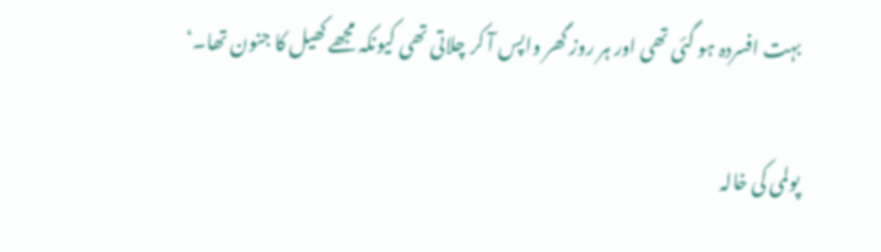بہت افسردہ ہو گئی تھی اور ہر روز گھر واپس آ کر چلاتی تھی کیونکہ مجھے کھیل کا جنون تھا۔‘

پولمی کی خالہ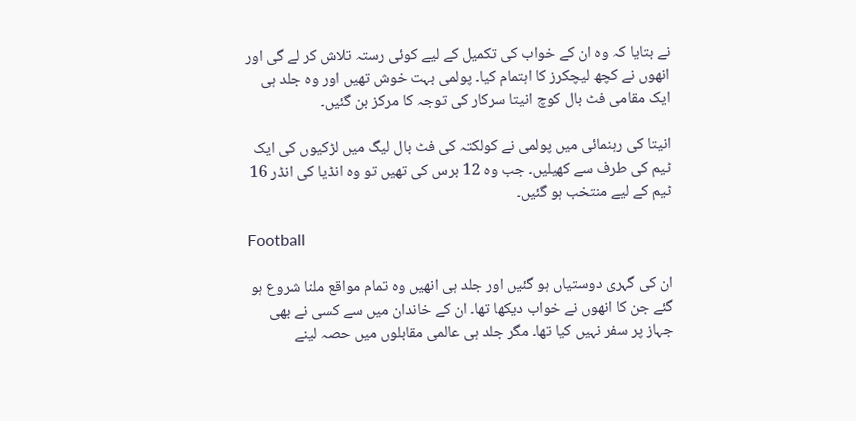نے بتایا کہ وہ ان کے خواب کی تکمیل کے لیے کوئی رستہ تلاش کر لے گی اور انھوں نے کچھ لیچکرز کا اہتمام کیا۔ پولمی بہت خوش تھیں اور وہ جلد ہی ایک مقامی فٹ بال کوچ انیتا سرکار کی توجہ کا مرکز بن گئیں۔

انیتا کی رہنمائی میں پولمی نے کولکتہ کی فٹ بال لیگ میں لڑکیوں کی ایک ٹیم کی طرف سے کھیلیں۔ جب وہ 12 برس کی تھیں تو وہ انڈیا کی انڈر 16 ٹیم کے لیے منتخب ہو گئیں۔

Football

ان کی گہری دوستیاں ہو گئیں اور جلد ہی انھیں وہ تمام مواقع ملنا شروع ہو گئے جن کا انھوں نے خواب دیکھا تھا۔ ان کے خاندان میں سے کسی نے بھی جہاز پر سفر نہیں کیا تھا۔ مگر جلد ہی عالمی مقابلوں میں حصہ لینے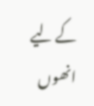کے لیے انھوں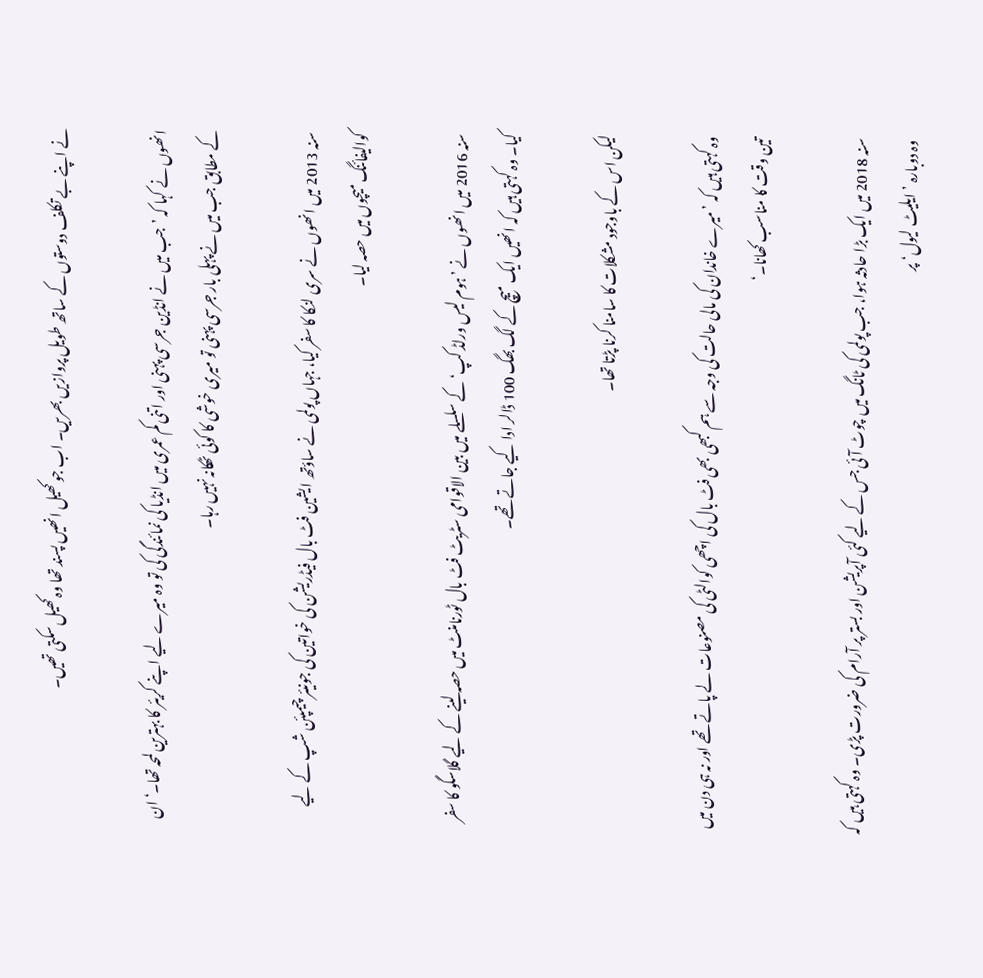نے اپنے بے تکلف دوستوں کے ساتھ طویل پروازیں بھریں۔ اب جو کھیل انھیں پسند تھا وہ کھیل سکتی تھیں۔

انھوں نے کہا کہ ’جب میں نے انڈین جرسی پہنی اور اتنی کم عمری میں انڈیا کی نمائندگی کی تو وہ میرے لیے اپنے کریئر کا بہترین لمحہ تھا۔‘ ان کے مطابق جب میں نے پہلی بار جرسی پہنی تو میری خوشی کا کوئی ٹھکانہ نہیں رہا۔

سنہ 2013 میں انھوں نے سری لنکا کا سفر کیا، جہاں پولمی نے ساؤتھ ایشین فٹ بال فیڈریشن کی خواتین کی جونیئر چیمپئن شپ کے لیے کوالیفائنگ میچوں میں حصہ لیا۔

سنہ 2016 میں انھوں نے ’ہوم لیس ورلڈ کپ‘ کے سلسلے میں بین الاقوامی سٹریٹ فٹ بال ٹورنامنٹ میں حصہ لینے کے لیے گلاسگو کا سفر کیا۔ وہ کہتی ہیں کہ انھیں ایک میچ کے لگ بھگ 100 ڈالر ادا کیے جاتے تھے۔

لیکن اس کے باوجود مشکلات کا سامنا کرنا پڑتا تھا۔

وہ کہتی ہیں کہ ’میرے خاندان کی مالی حالت کی وجہ سے ہم کبھی بھی فٹ بال کی اچھی کوالٹی کی مصنوعات لے پاتے تھے اور نہ ہی دن میں تین وقت کا مناسب کھانا۔‘

سنہ 2018 میں ایک بڑا حادثہ ہوا، جب پولمی کی ٹانگ میں چوٹ آئی جس کے لیے کئی آپریشن اور بستر پر آرام کی ضرورت پڑی۔ وہ کہتی ہیں کہ وہ دوبارہ ’ایلیٹ لیول‘ پر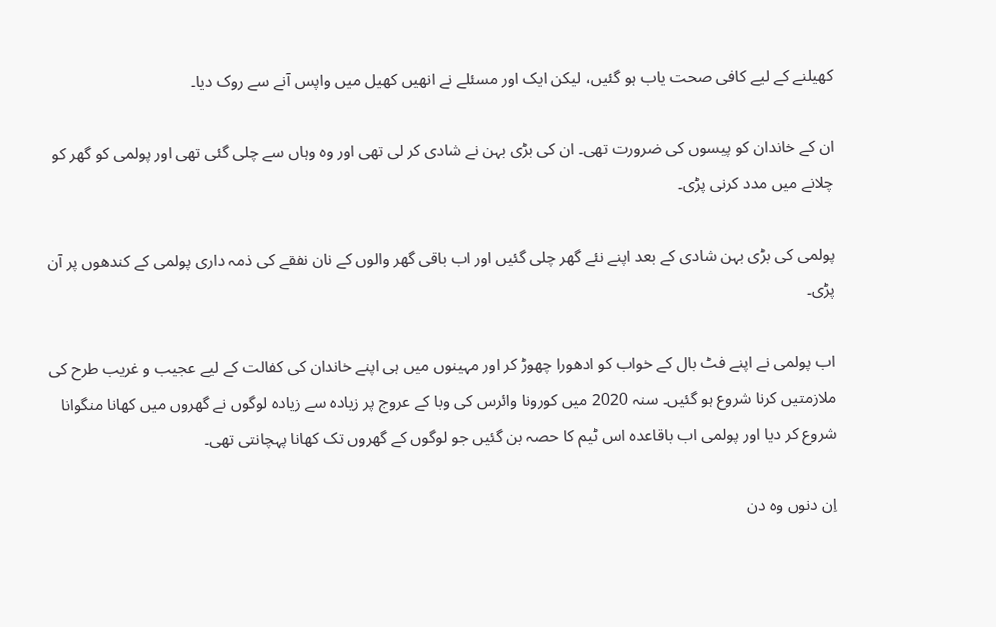کھیلنے کے لیے کافی صحت یاب ہو گئیں، لیکن ایک اور مسئلے نے انھیں کھیل میں واپس آنے سے روک دیا۔

ان کے خاندان کو پیسوں کی ضرورت تھی۔ ان کی بڑی بہن نے شادی کر لی تھی اور وہ وہاں سے چلی گئی تھی اور پولمی کو گھر کو چلانے میں مدد کرنی پڑی۔

پولمی کی بڑی بہن شادی کے بعد اپنے نئے گھر چلی گئیں اور اب باقی گھر والوں کے نان نفقے کی ذمہ داری پولمی کے کندھوں پر آن پڑی۔

اب پولمی نے اپنے فٹ بال کے خواب کو ادھورا چھوڑ کر اور مہینوں میں ہی اپنے خاندان کی کفالت کے لیے عجیب و غریب طرح کی ملازمتیں کرنا شروع ہو گئیں۔ سنہ 2020 میں کورونا وائرس کی وبا کے عروج پر زیادہ سے زیادہ لوگوں نے گھروں میں کھانا منگوانا شروع کر دیا اور پولمی اب باقاعدہ اس ٹیم کا حصہ بن گئیں جو لوگوں کے گھروں تک کھانا پہچانتی تھی۔

اِن دنوں وہ دن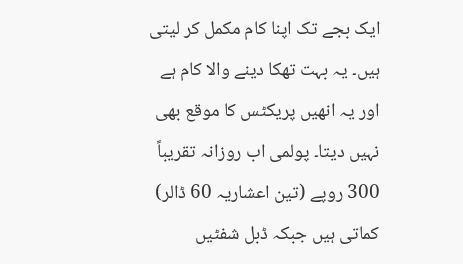ایک بجے تک اپنا کام مکمل کر لیتی ہیں۔ یہ بہت تھکا دینے والا کام ہے اور یہ انھیں پریکٹس کا موقع بھی نہیں دیتا۔ پولمی اب روزانہ تقریباً 300 روپے (تین اعشاریہ 60 ڈالر) کماتی ہیں جبکہ ڈبل شفٹیں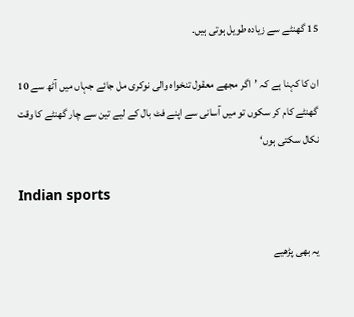15 گھنٹے سے زیادہ طویل ہوتی ہیں۔

ان کا کہنا ہے کہ ’اگر مجھے معقول تنخواہ والی نوکری مل جائے جہاں میں آٹھ سے 10 گھنٹے کام کر سکوں تو میں آسانی سے اپنے فٹ بال کے لیے تین سے چار گھنٹے کا وقت نکال سکتی ہوں‘

Indian sports

یہ بھی پڑھیے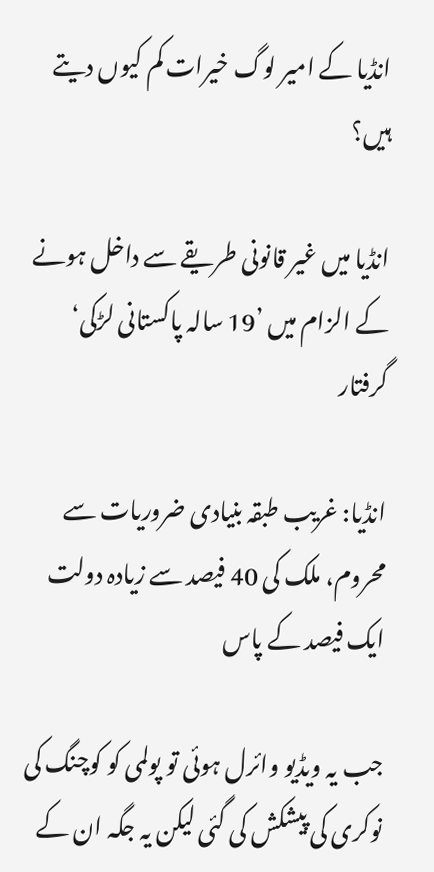انڈیا کے امیر لوگ خیرات کم کیوں دیتے ہیں؟

انڈیا میں غیر قانونی طریقے سے داخل ہونے کے الزام میں ’19 سالہ پاکستانی لڑکی‘ گرفتار

انڈیا: غریب طبقہ بنیادی ضروریات سے محروم، ملک کی 40 فیصد سے زیادہ دولت ایک فیصد کے پاس

جب یہ ویڈیو وائرل ہوئی تو پولمی کو کوچنگ کی نوکری کی پیشکش کی گئی لیکن یہ جگہ ان کے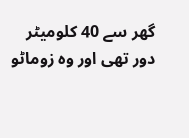گھر سے 40 کلومیٹر دور تھی اور وہ زوماٹو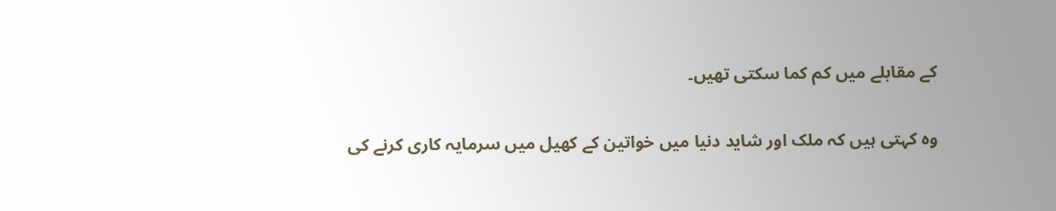کے مقابلے میں کم کما سکتی تھیں۔

وہ کہتی ہیں کہ ملک اور شاید دنیا میں خواتین کے کھیل میں سرمایہ کاری کرنے کی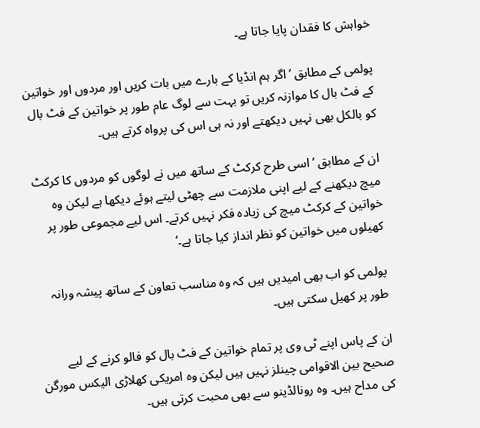خواہش کا فقدان پایا جاتا ہے۔

پولمی کے مطابق ’اگر ہم انڈیا کے بارے میں بات کریں اور مردوں اور خواتین کے فٹ بال کا موازنہ کریں تو بہت سے لوگ عام طور پر خواتین کے فٹ بال کو بالکل بھی نہیں دیکھتے اور نہ ہی اس کی پرواہ کرتے ہیں۔

ان کے مطابق ’اسی طرح کرکٹ کے ساتھ میں نے لوگوں کو مردوں کا کرکٹ میچ دیکھنے کے لیے اپنی ملازمت سے چھٹی لیتے ہوئے دیکھا ہے لیکن وہ خواتین کے کرکٹ میچ کی زیادہ فکر نہیں کرتے۔ اس لیے مجموعی طور پر کھیلوں میں خواتین کو نظر انداز کیا جاتا ہے۔‘

پولمی کو اب بھی امیدیں ہیں کہ وہ مناسب تعاون کے ساتھ پیشہ ورانہ طور پر کھیل سکتی ہیں۔

ان کے پاس اپنے ٹی وی پر تمام خواتین کے فٹ بال کو فالو کرنے کے لیے صحیح بین الاقوامی چینلز نہیں ہیں لیکن وہ امریکی کھلاڑی الیکس مورگن کی مداح ہیں۔ وہ رونالڈینو سے بھی محبت کرتی ہیں۔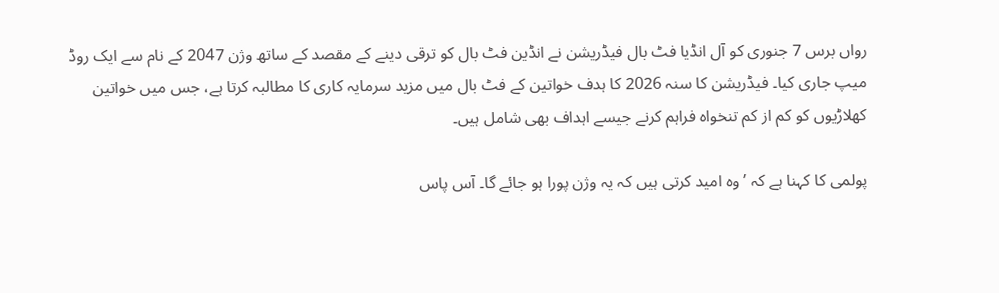رواں برس 7 جنوری کو آل انڈیا فٹ بال فیڈریشن نے انڈین فٹ بال کو ترقی دینے کے مقصد کے ساتھ وژن 2047 کے نام سے ایک روڈ میپ جاری کیا۔ فیڈریشن کا سنہ 2026 کا ہدف خواتین کے فٹ بال میں مزید سرمایہ کاری کا مطالبہ کرتا ہے، جس میں خواتین کھلاڑیوں کو کم از کم تنخواہ فراہم کرنے جیسے اہداف بھی شامل ہیں۔

پولمی کا کہنا ہے کہ ’وہ امید کرتی ہیں کہ یہ وژن پورا ہو جائے گا۔ آس پاس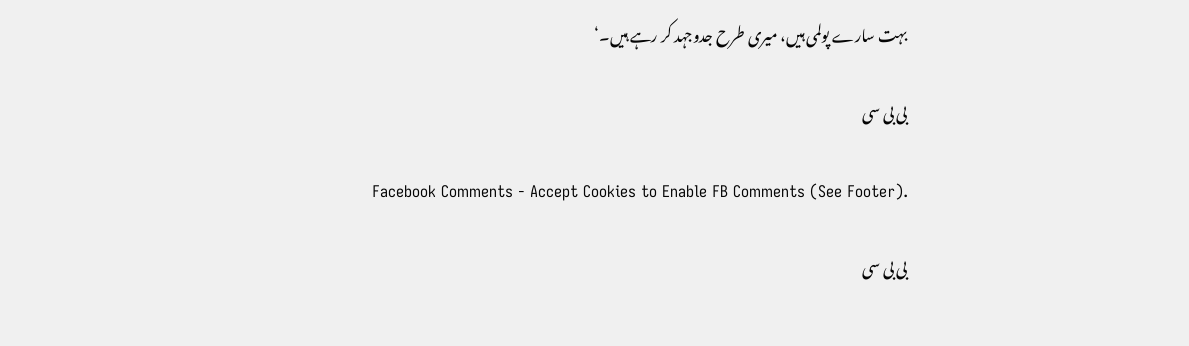بہت سارے پولمی ہیں، میری طرح جدوجہد کر رہے ہیں۔‘

بی بی سی

Facebook Comments - Accept Cookies to Enable FB Comments (See Footer).

بی بی سی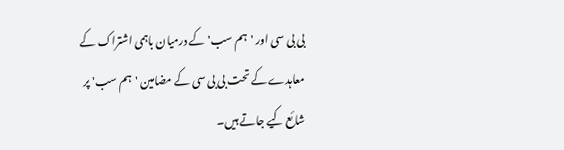بی بی سی اور 'ہم سب' کے درمیان باہمی اشتراک کے معاہدے کے تحت بی بی سی کے مضامین 'ہم سب' پر شائع کیے جاتے ہیں۔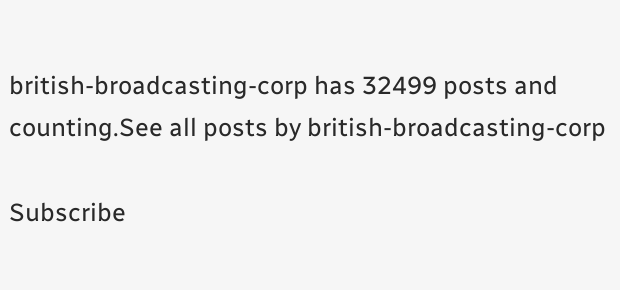british-broadcasting-corp has 32499 posts and counting.See all posts by british-broadcasting-corp

Subscribe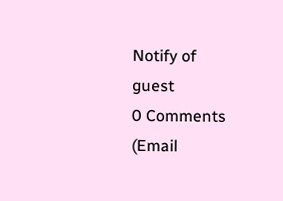Notify of
guest
0 Comments (Email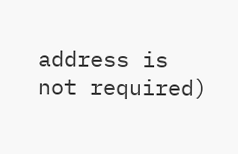address is not required)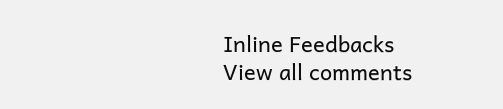Inline Feedbacks
View all comments